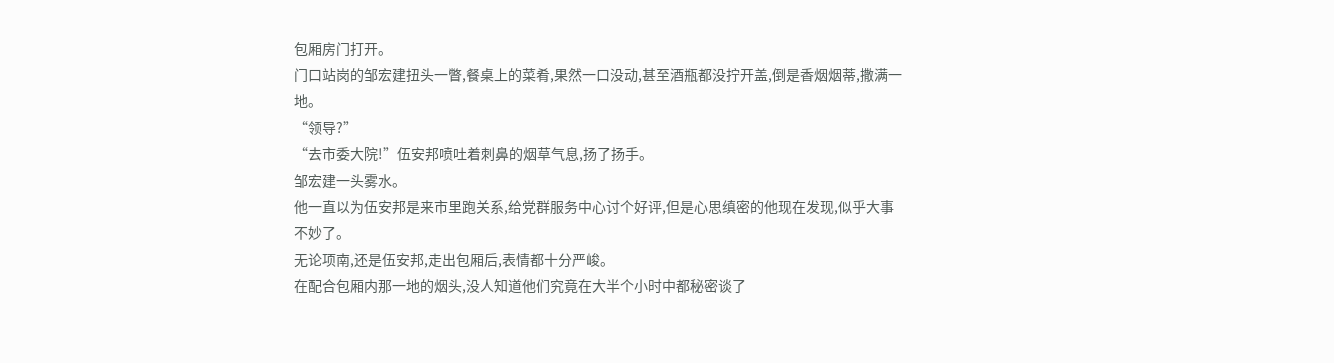包厢房门打开。
门口站岗的邹宏建扭头一瞥,餐桌上的菜肴,果然一口没动,甚至酒瓶都没拧开盖,倒是香烟烟蒂,撒满一地。
“领导?”
“去市委大院!”伍安邦喷吐着刺鼻的烟草气息,扬了扬手。
邹宏建一头雾水。
他一直以为伍安邦是来市里跑关系,给党群服务中心讨个好评,但是心思缜密的他现在发现,似乎大事不妙了。
无论项南,还是伍安邦,走出包厢后,表情都十分严峻。
在配合包厢内那一地的烟头,没人知道他们究竟在大半个小时中都秘密谈了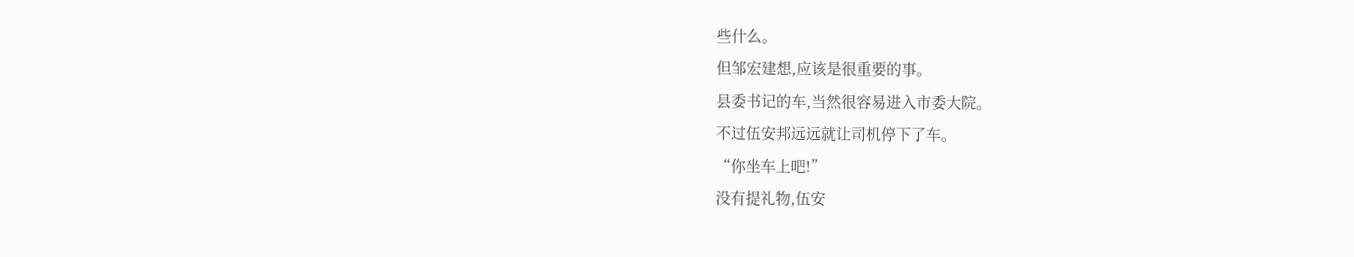些什么。
但邹宏建想,应该是很重要的事。
县委书记的车,当然很容易进入市委大院。
不过伍安邦远远就让司机停下了车。
“你坐车上吧!”
没有提礼物,伍安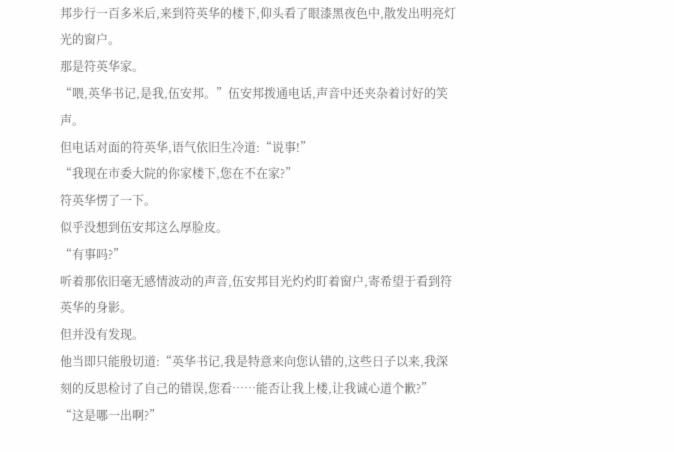邦步行一百多米后,来到符英华的楼下,仰头看了眼漆黑夜色中,散发出明亮灯光的窗户。
那是符英华家。
“喂,英华书记,是我,伍安邦。”伍安邦拨通电话,声音中还夹杂着讨好的笑声。
但电话对面的符英华,语气依旧生冷道:“说事!”
“我现在市委大院的你家楼下,您在不在家?”
符英华愣了一下。
似乎没想到伍安邦这么厚脸皮。
“有事吗?”
听着那依旧毫无感情波动的声音,伍安邦目光灼灼盯着窗户,寄希望于看到符英华的身影。
但并没有发现。
他当即只能殷切道:“英华书记,我是特意来向您认错的,这些日子以来,我深刻的反思检讨了自己的错误,您看……能否让我上楼,让我诚心道个歉?”
“这是哪一出啊?”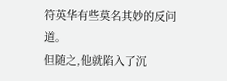符英华有些莫名其妙的反问道。
但随之,他就陷入了沉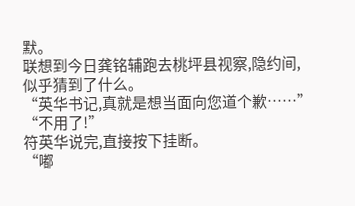默。
联想到今日龚铭辅跑去桃坪县视察,隐约间,似乎猜到了什么。
“英华书记,真就是想当面向您道个歉……”
“不用了!”
符英华说完,直接按下挂断。
“嘟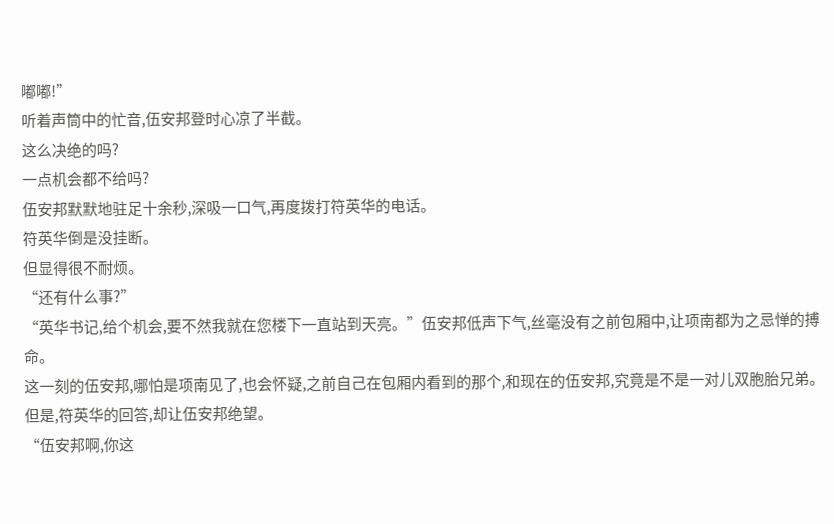嘟嘟!”
听着声筒中的忙音,伍安邦登时心凉了半截。
这么决绝的吗?
一点机会都不给吗?
伍安邦默默地驻足十余秒,深吸一口气,再度拨打符英华的电话。
符英华倒是没挂断。
但显得很不耐烦。
“还有什么事?”
“英华书记,给个机会,要不然我就在您楼下一直站到天亮。”伍安邦低声下气,丝毫没有之前包厢中,让项南都为之忌惮的搏命。
这一刻的伍安邦,哪怕是项南见了,也会怀疑,之前自己在包厢内看到的那个,和现在的伍安邦,究竟是不是一对儿双胞胎兄弟。
但是,符英华的回答,却让伍安邦绝望。
“伍安邦啊,你这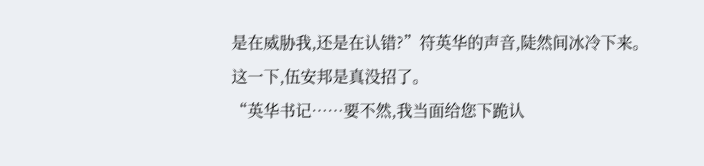是在威胁我,还是在认错?”符英华的声音,陡然间冰冷下来。
这一下,伍安邦是真没招了。
“英华书记……要不然,我当面给您下跪认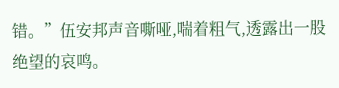错。”伍安邦声音嘶哑,喘着粗气,透露出一股绝望的哀鸣。